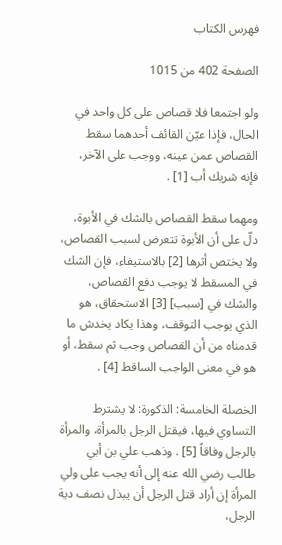فهرس الكتاب

الصفحة 402 من 1015

ولو اجتمعا فلا قصاص على كل واحد في الحال، فإذا عيّن القائف أحدهما سقط القصاص عمن عينه، ووجب على الآخر، فإنه شريك أب [1] .

ومهما سقط القصاص بالشك في الأبوة، دلّ على أن الأبوة تتعرض لسبب القصاص، ولا يختص أثرها [2] بالاستيفاء، فإن الشك في المسقط لا يوجب دفع القصاص، والشك في [سبب] [3] الاستحقاق، هو الذي يوجب التوقف، وهذا يكاد يخدش ما قدمناه من أن القصاص وجب ثم سقط، أو هو في معنى الواجب الساقط [4] .

الخصلة الخامسة: الذكورة: لا يشترط التساوي فيها، فيقتل الرجل بالمرأة، والمرأة بالرجل وفاقاً [5] . وذهب علي بن أبي طالب رضي الله عنه إلى أنه يجب على ولي المرأة إن أراد قتل الرجل أن يبذل نصف دية الرجل،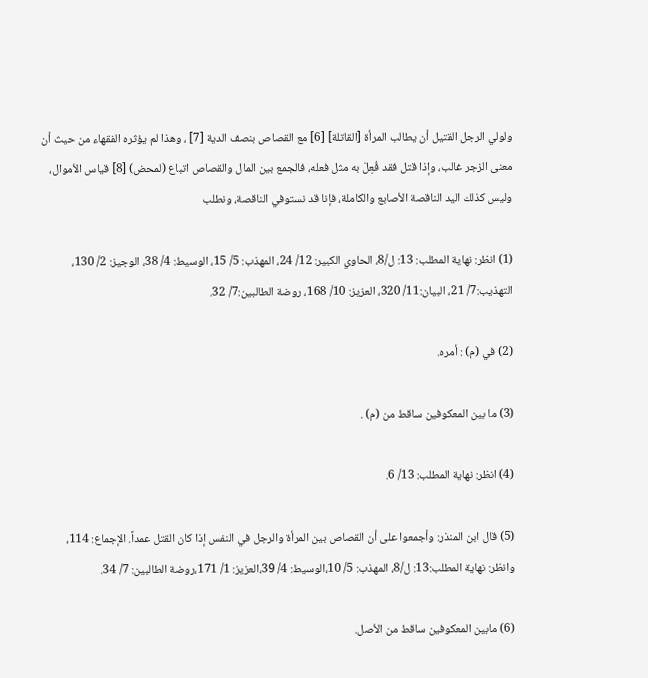ولولي الرجل القتيل أن يطالب المرأة [القاتلة] [6] مع القصاص بنصف الدية [7] ، وهذا لم يؤثره الفقهاء من حيث أن معنى الزجر غالب، وإذا قتل فقد فُعِلَ به مثل فعله، فالجمع بين المال والقصاص اتباع (لمحض) [8] قياس الأموال، وليس كذلك اليد الناقصة الأصابع والكاملة، فإنا قد نستوفي الناقصة، ونطلب

(1) انظر: نهاية المطلب: 13: ل/8، الحاوي الكبير: 12/ 24، المهذب: 5/ 15، الوسيط: 4/ 38، الوجيز: 2/ 130، التهذيب:7/ 21، البيان:11/ 320، العزيز: 10/ 168، روضة الطالبين:7/ 32.

(2) في (م) : أمره.

(3) ما بين المعكوفين ساقط من (م) .

(4) انظر: نهاية المطلب: 13/ 6.

(5) قال ابن المنذر: وأجمعوا على أن القصاص بين المرأة والرجل في النفس إذا كان القتل عمداً. الإجماع: 114، وانظر: نهاية المطلب:13: ل/8، المهذب: 5/ 10،الوسيط: 4/ 39،العزيز: 1/ 171،روضة الطالبين: 7/ 34.

(6) مابين المعكوفين ساقط من الأصل.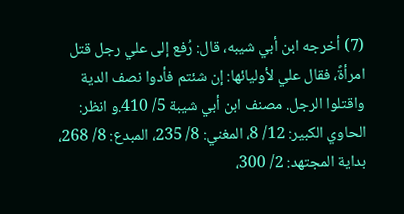(7) أخرجه ابن أبي شيبه، قال: رُفع إلى علي رجل قتل امرأةً، فقال علي لأوليائها: إن شئتم فأدوا نصف الدية واقتلوا الرجل. مصنف ابن أبي شيبة 5/ 410.و انظر: الحاوي الكبير: 12/ 8، المغني: 8/ 235، المبدع: 8/ 268، بداية المجتهد: 2/ 300،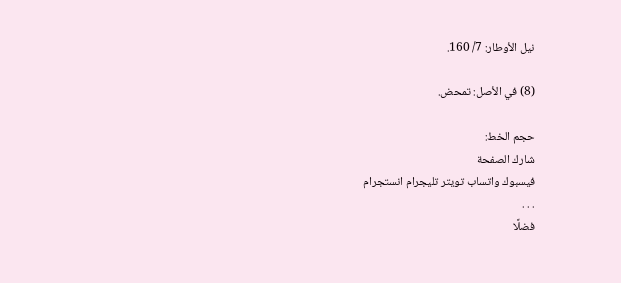نيل الأوطار: 7/ 160.

(8) في الأصل: تمحض.

حجم الخط:
شارك الصفحة
فيسبوك واتساب تويتر تليجرام انستجرام
. . .
فضلًا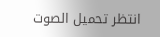انتظر تحميل الصوت